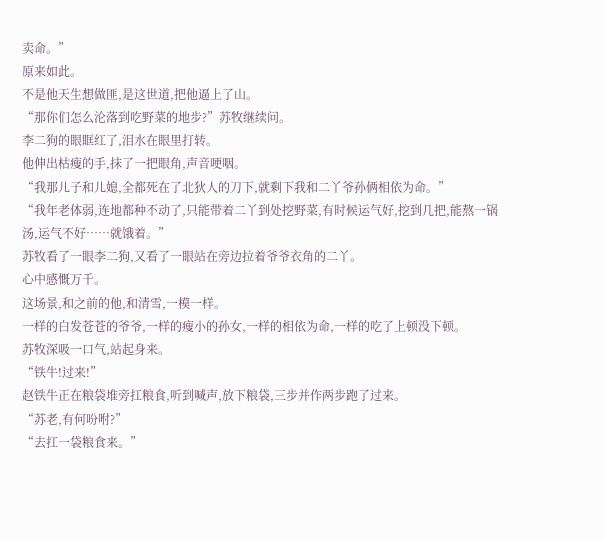卖命。”
原来如此。
不是他天生想做匪,是这世道,把他逼上了山。
“那你们怎么沦落到吃野菜的地步?”苏牧继续问。
李二狗的眼眶红了,泪水在眼里打转。
他伸出枯瘦的手,抹了一把眼角,声音哽咽。
“我那儿子和儿媳,全都死在了北狄人的刀下,就剩下我和二丫爷孙俩相依为命。”
“我年老体弱,连地都种不动了,只能带着二丫到处挖野菜,有时候运气好,挖到几把,能熬一锅汤,运气不好……就饿着。”
苏牧看了一眼李二狗,又看了一眼站在旁边拉着爷爷衣角的二丫。
心中感慨万千。
这场景,和之前的他,和清雪,一模一样。
一样的白发苍苍的爷爷,一样的瘦小的孙女,一样的相依为命,一样的吃了上顿没下顿。
苏牧深吸一口气,站起身来。
“铁牛!过来!”
赵铁牛正在粮袋堆旁扛粮食,听到喊声,放下粮袋,三步并作两步跑了过来。
“苏老,有何吩咐?”
“去扛一袋粮食来。”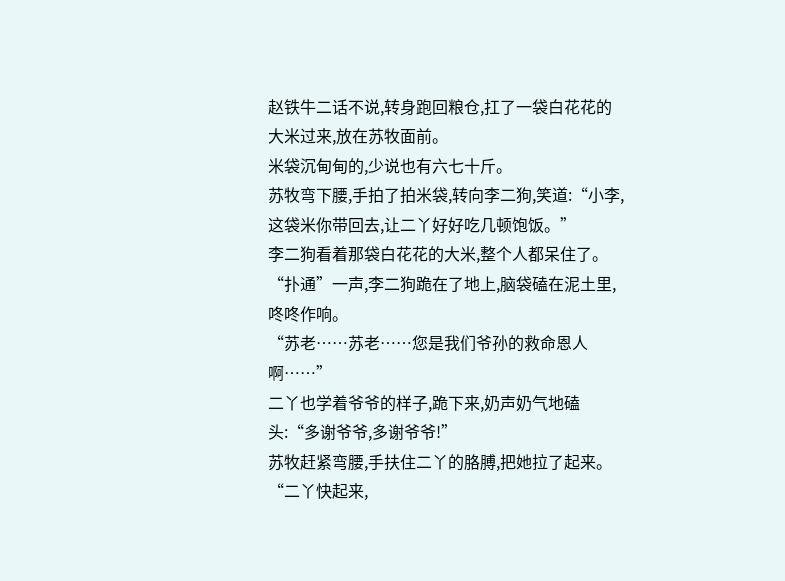赵铁牛二话不说,转身跑回粮仓,扛了一袋白花花的大米过来,放在苏牧面前。
米袋沉甸甸的,少说也有六七十斤。
苏牧弯下腰,手拍了拍米袋,转向李二狗,笑道:“小李,这袋米你带回去,让二丫好好吃几顿饱饭。”
李二狗看着那袋白花花的大米,整个人都呆住了。
“扑通”一声,李二狗跪在了地上,脑袋磕在泥土里,咚咚作响。
“苏老……苏老……您是我们爷孙的救命恩人啊……”
二丫也学着爷爷的样子,跪下来,奶声奶气地磕头:“多谢爷爷,多谢爷爷!”
苏牧赶紧弯腰,手扶住二丫的胳膊,把她拉了起来。
“二丫快起来,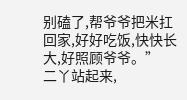别磕了,帮爷爷把米扛回家,好好吃饭,快快长大,好照顾爷爷。”
二丫站起来,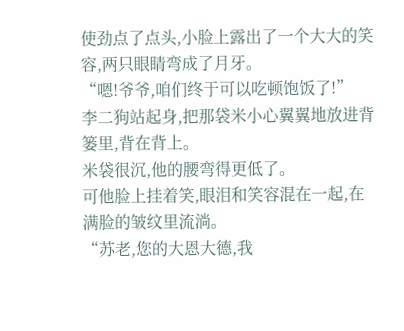使劲点了点头,小脸上露出了一个大大的笑容,两只眼睛弯成了月牙。
“嗯!爷爷,咱们终于可以吃顿饱饭了!”
李二狗站起身,把那袋米小心翼翼地放进背篓里,背在背上。
米袋很沉,他的腰弯得更低了。
可他脸上挂着笑,眼泪和笑容混在一起,在满脸的皱纹里流淌。
“苏老,您的大恩大德,我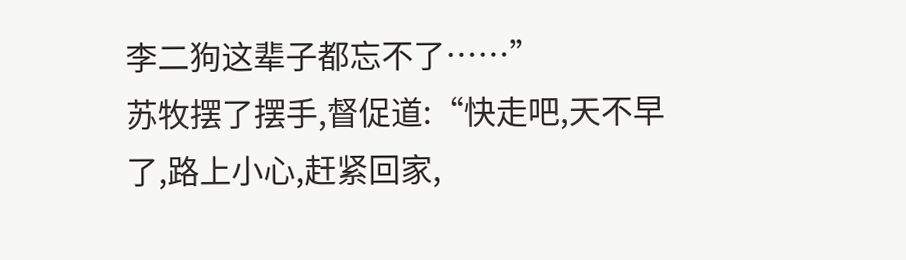李二狗这辈子都忘不了……”
苏牧摆了摆手,督促道:“快走吧,天不早了,路上小心,赶紧回家,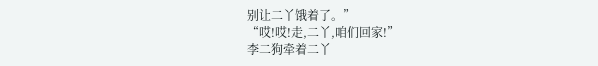别让二丫饿着了。”
“哎!哎!走,二丫,咱们回家!”
李二狗牵着二丫